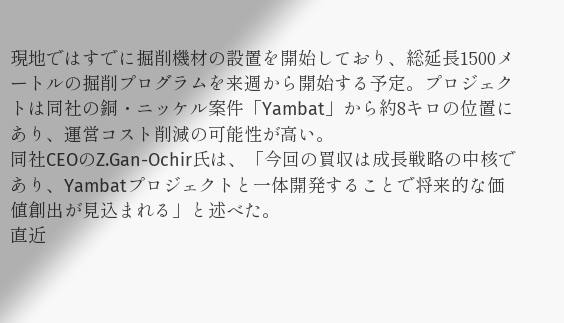現地ではすでに掘削機材の設置を開始しており、総延長1500メートルの掘削プログラムを来週から開始する予定。プロジェクトは同社の銅・ニッケル案件「Yambat」から約8キロの位置にあり、運営コスト削減の可能性が高い。
同社CEOのZ.Gan-Ochir氏は、「今回の買収は成長戦略の中核であり、Yambatプロジェクトと一体開発することで将来的な価値創出が見込まれる」と述べた。
直近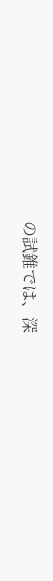の試錐では、深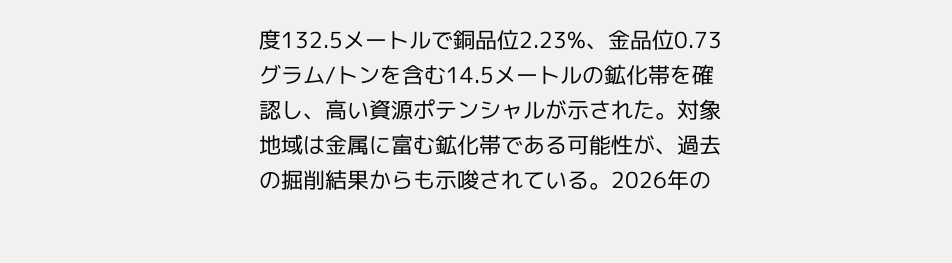度132.5メートルで銅品位2.23%、金品位0.73グラム/トンを含む14.5メートルの鉱化帯を確認し、高い資源ポテンシャルが示された。対象地域は金属に富む鉱化帯である可能性が、過去の掘削結果からも示唆されている。2026年の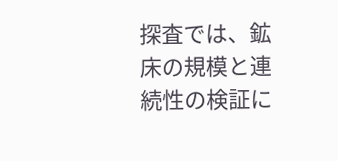探査では、鉱床の規模と連続性の検証に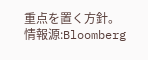重点を置く方針。
情報源:Bloomberg